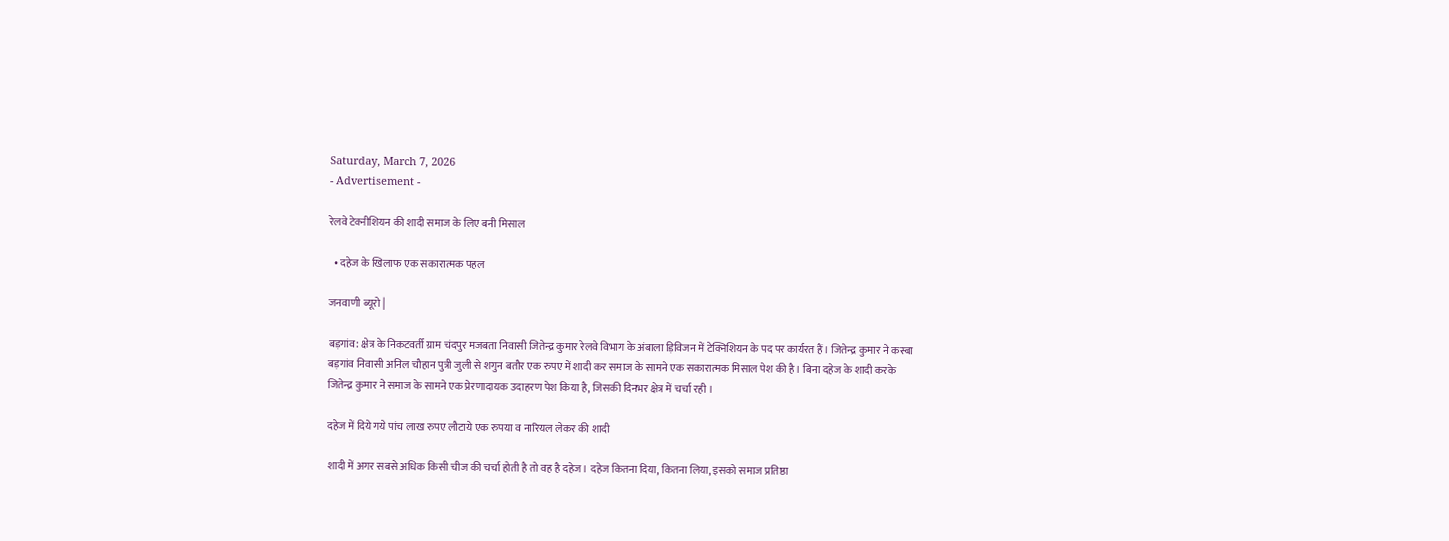Saturday, March 7, 2026
- Advertisement -

रेलवे टेक्नीशियन की शादी समाज के लिए बनी मिसाल

  • दहेज के खिलाफ एक सकारात्मक पहल

जनवाणी ब्यूरो |

बड़गांव: क्षेत्र के निकटवर्ती ग्राम चंदपुर मजबता निवासी जितेन्द्र कुमार रेलवे विभाग के अंबाला ड़िविजन में टेक्निशियन के पद पर कार्यरत हैं। जितेन्द्र कुमार ने कस्बा बड़गांव निवासी अनिल चौहान पुत्री जुली से शगुन बतौर एक रुपए में शादी कर समाज के सामने एक सकारात्मक मिसाल पेश की है। बिना दहेज के शादी करके जितेन्द्र कुमार ने समाज के सामने एक प्रेरणादायक उदाहरण पेश किया है, जिसकी दिनभर क्षेत्र में चर्चा रही ।

दहेज में दिये गये पांच लाख रुपए लौटाये एक रुपया व नारियल लेकर की शादी

शादी में अगर सबसे अधिक किसी चीज की चर्चा होती है तो वह है दहेज। दहेज कितना दिया, कितना लिया, इसको समाज प्रतिष्ठा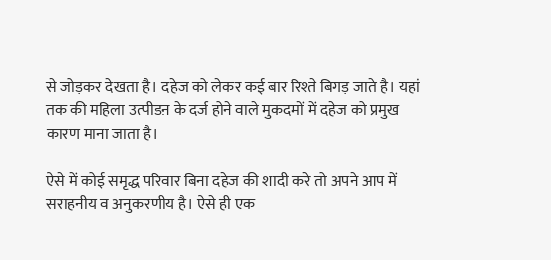से जोड़कर देखता है। दहेज को लेकर कई बार रिश्ते बिगड़ जाते है। यहां तक की महिला उत्पीडऩ के दर्ज होने वाले मुकदमों में दहेज को प्रमुख कारण माना जाता है।

ऐसे में कोई समृद्ध परिवार बिना दहेज की शादी करे तो अपने आप में सराहनीय व अनुकरणीय है। ऐसे ही एक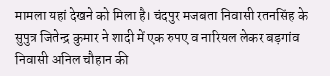मामला यहां देखने को मिला है। चंदपुर मजबता निवासी रतनसिंह के सुपुत्र जितेन्द्र कुमार ने शादी में एक रुपए व नारियल लेकर बड़गांव निवासी अनिल चौहान की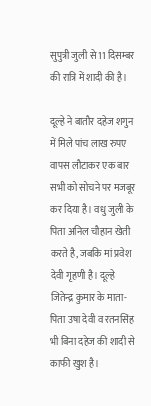सुपुत्री जुली से 11 दिसम्बर की रात्रि में शादी की है।

दूल्हे ने बातौर दहेज शगुन में मिले पांच लाख रुपए वापस लौटाकर एक बार सभी को सोचने पर मजबूर कर दिया है। वधु जुली के पिता अनिल चौहान खेती करते है, जबकि मां प्रवेश देवी गृहणी है। दूल्हे जितेन्द्र कुमार के माता-पिता उषा देवी व रतनसिंह भी बिना दहेज की शादी से काफी खुश है।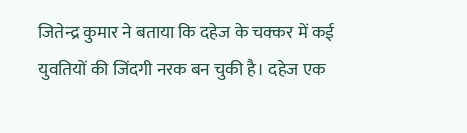जितेन्द्र कुमार ने बताया कि दहेज के चक्कर में कई युवतियों की जिंदगी नरक बन चुकी है। दहेज एक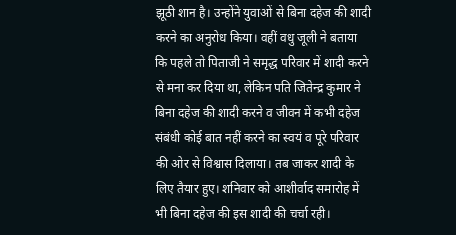झूठी शान है। उन्होंने युवाओं से बिना दहेज की शादी करने का अनुरोध किया। वहीं वधु जूली ने बताया कि पहले तो पिताजी ने समृद्ध परिवार में शादी करने से मना कर दिया था, लेकिन पति जितेन्द्र कुमार ने बिना दहेज की शादी करने व जीवन में कभी दहेज संबंधी कोई बात नहीं करने का स्वयं व पूरे परिवार की ओर से विश्वास दिलाया। तब जाकर शादी के लिए तैयार हुए। शनिवार को आशीर्वाद समारोह में भी बिना दहेज की इस शादी की चर्चा रही।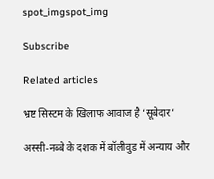spot_imgspot_img

Subscribe

Related articles

भ्रष्ट सिस्टम के खिलाफ आवाज है ‘सूबेदार’

अस्सी-नब्बे के दशक में बॉलीवुड में अन्याय और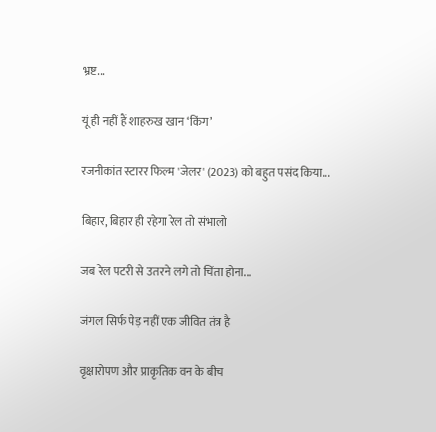भ्रष्ट...

यूं ही नहीं हैं शाहरुख खान ‘किंग’

रजनीकांत स्टारर फिल्म 'जेलर' (2023) को बहुत पसंद किया...

बिहार, बिहार ही रहेगा रेल तो संभालो

जब रेल पटरी से उतरने लगे तो चिंता होना...

जंगल सिर्फ पेड़ नहीं एक जीवित तंत्र है

वृक्षारोपण और प्राकृतिक वन के बीच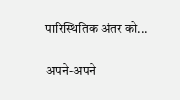पारिस्थितिक अंतर को...

अपने-अपने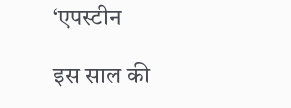‘एपस्टीन

इस साल की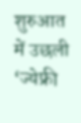शुरुआत में उछली ‘ज्येफ्री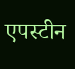एपस्टीन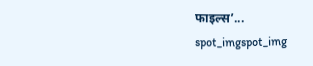फाइल्स’...
spot_imgspot_img